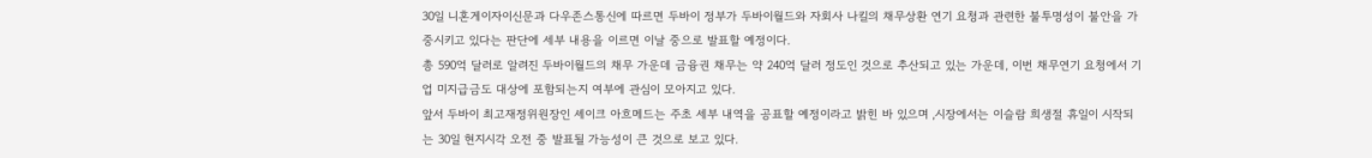30일 니혼게이자이신문과 다우존스통신에 따르면 두바이 정부가 두바이월드와 자회사 나킬의 채무상환 연기 요청과 관련한 불투명성이 불안을 가중시키고 있다는 판단에 세부 내용을 이르면 이날 중으로 발표할 예정이다.
총 590억 달러로 알려진 두바이월드의 채무 가운데 금융권 채무는 약 240억 달러 정도인 것으로 추산되고 있는 가운데, 이번 채무연기 요청에서 기업 미지급금도 대상에 포함되는지 여부에 관심이 모아지고 있다.
앞서 두바이 최고재정위원장인 셰이크 아흐메드는 주초 세부 내역을 공표할 예정이라고 밝힌 바 있으며 ,시장에서는 이슬람 희생절 휴일이 시작되는 30일 현지시각 오전 중 발표될 가능성이 큰 것으로 보고 있다.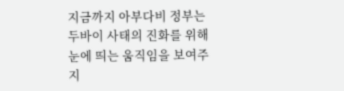지금까지 아부다비 정부는 두바이 사태의 진화를 위해 눈에 띄는 움직임을 보여주지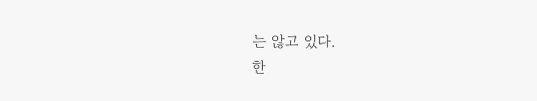는 않고 있다.
한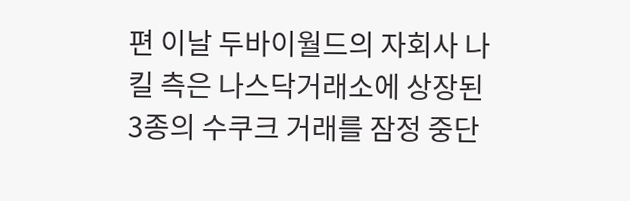편 이날 두바이월드의 자회사 나킬 측은 나스닥거래소에 상장된 3종의 수쿠크 거래를 잠정 중단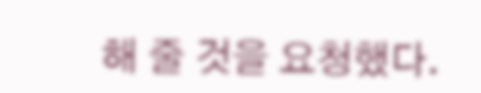해 줄 것을 요청했다.